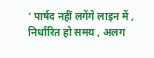‘ पार्षद नहीं लगेंगे लाइन में , निर्धारित हो समय , अलग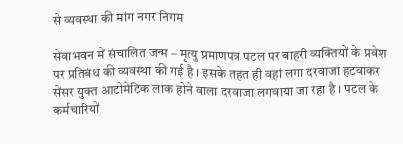से व्यवस्था की मांग नगर निगम

सेवाभवन में संचालित जन्म – मृत्यु प्रमाणपत्र पटल पर बाहरी व्यक्तियों के प्रवेश पर प्रतिबंध की व्यवस्था की गई है । इसके तहत ही वहां लगा दरवाजा हटवाकर सेंसर युक्त आटोमेटिक लाक होने वाला दरवाजा लगवाया जा रहा है । पटल के कर्मचारियों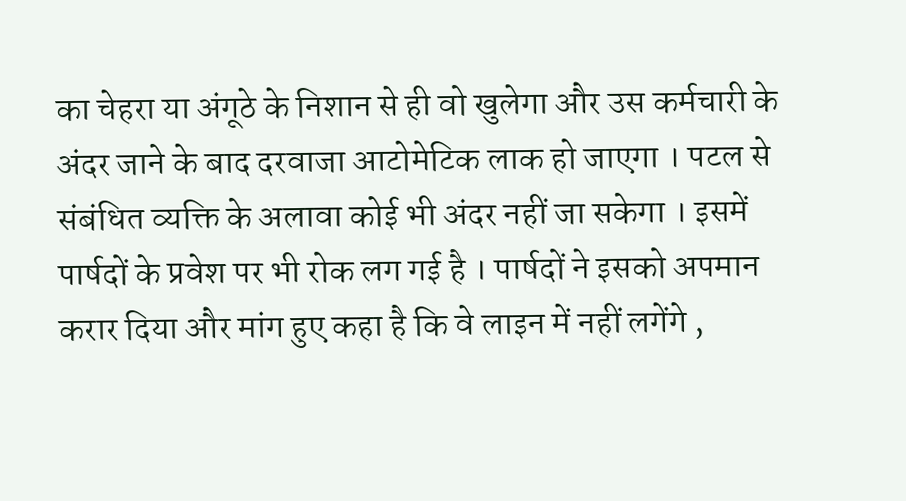का चेहरा या अंगूठे के निशान से ही वो खुलेगा और उस कर्मचारी के अंदर जाने के बाद दरवाजा आटोमेटिक लाक हो जाएगा । पटल से संबंधित व्यक्ति के अलावा कोई भी अंदर नहीं जा सकेगा । इसमें पार्षदों के प्रवेश पर भी रोक लग गई है । पार्षदों ने इसको अपमान करार दिया और मांग हुए कहा है कि वे लाइन में नहीं लगेंगे ,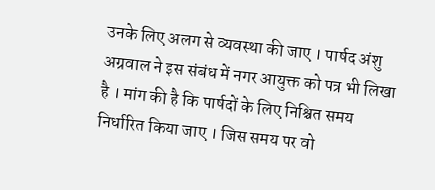उनके लिए अलग से व्यवस्था की जाए । पार्षद अंशु अग्रवाल ने इस संबंध में नगर आयुक्त को पत्र भी लिखा है । मांग की है कि पार्षदों के लिए निश्चित समय निर्धारित किया जाए । जिस समय पर वो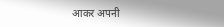आकर अपनी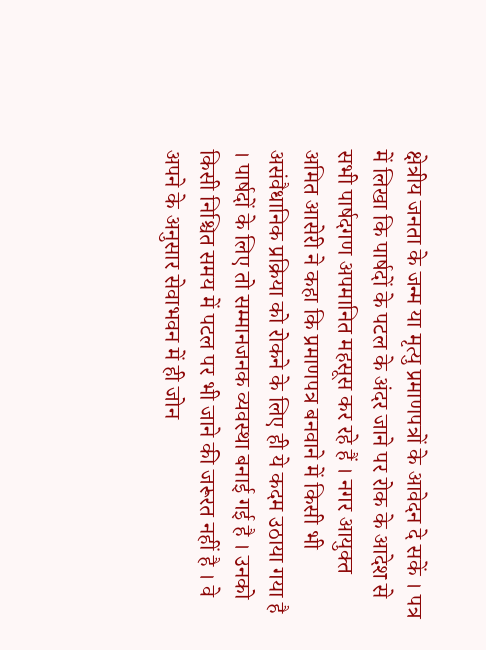क्षेत्रीय जनता के जन्म या मृत्यु प्रमाणपत्रों के आवेदन दे सकें । पत्र में लिखा कि पार्षदों के पटल के अंदर जाने पर रोक के आदेश से सभी पार्षदगण अपमानित महसूस कर रहे हैं । नगर आयुक्त अमित आसेरी ने कहा कि प्रमाणपत्र बनवाने में किसी भी असंवैधानिक प्रक्रिया को रोकने के लिए ही ये कदम उठाया गया है । पार्षदों के लिए तो सम्मानजनक व्यवस्था बनाई गई है । उनको किसी निश्चित समय में पटल पर भी जाने की जरूरत नहीं है । वे अपने के अनुसार सेवाभवन में ही जोन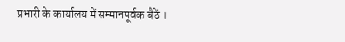प्रभारी के कार्यालय में सम्मानपूर्वक बैठें ।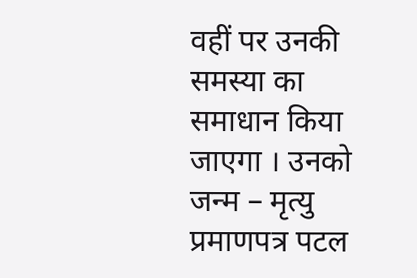वहीं पर उनकी समस्या का समाधान किया जाएगा । उनको जन्म – मृत्यु प्रमाणपत्र पटल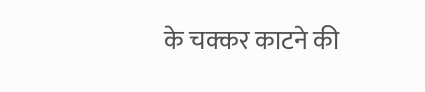के चक्कर काटने की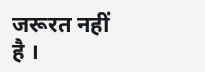जरूरत नहीं है ।